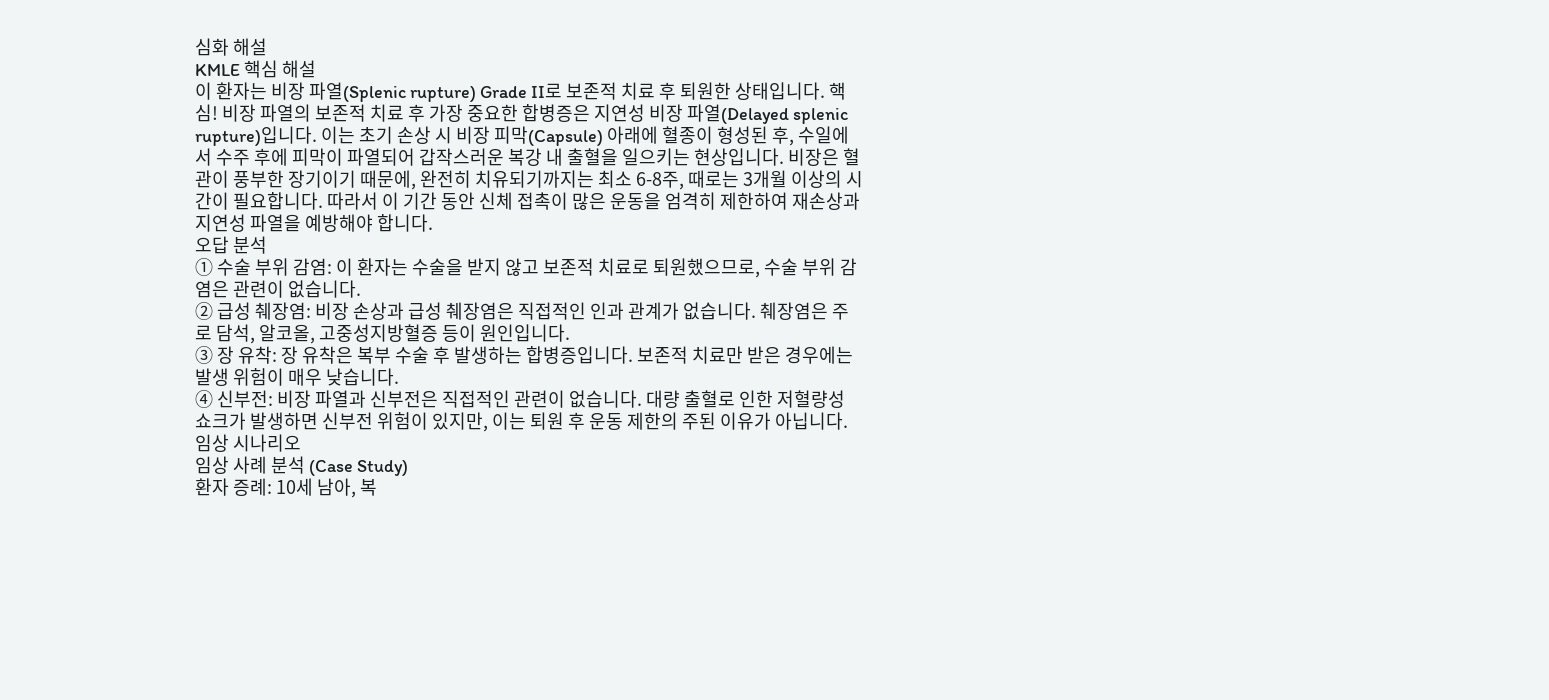심화 해설
KMLE 핵심 해설
이 환자는 비장 파열(Splenic rupture) Grade II로 보존적 치료 후 퇴원한 상태입니다. 핵심! 비장 파열의 보존적 치료 후 가장 중요한 합병증은 지연성 비장 파열(Delayed splenic rupture)입니다. 이는 초기 손상 시 비장 피막(Capsule) 아래에 혈종이 형성된 후, 수일에서 수주 후에 피막이 파열되어 갑작스러운 복강 내 출혈을 일으키는 현상입니다. 비장은 혈관이 풍부한 장기이기 때문에, 완전히 치유되기까지는 최소 6-8주, 때로는 3개월 이상의 시간이 필요합니다. 따라서 이 기간 동안 신체 접촉이 많은 운동을 엄격히 제한하여 재손상과 지연성 파열을 예방해야 합니다.
오답 분석
① 수술 부위 감염: 이 환자는 수술을 받지 않고 보존적 치료로 퇴원했으므로, 수술 부위 감염은 관련이 없습니다.
② 급성 췌장염: 비장 손상과 급성 췌장염은 직접적인 인과 관계가 없습니다. 췌장염은 주로 담석, 알코올, 고중성지방혈증 등이 원인입니다.
③ 장 유착: 장 유착은 복부 수술 후 발생하는 합병증입니다. 보존적 치료만 받은 경우에는 발생 위험이 매우 낮습니다.
④ 신부전: 비장 파열과 신부전은 직접적인 관련이 없습니다. 대량 출혈로 인한 저혈량성 쇼크가 발생하면 신부전 위험이 있지만, 이는 퇴원 후 운동 제한의 주된 이유가 아닙니다.
임상 시나리오
임상 사례 분석 (Case Study)
환자 증례: 10세 남아, 복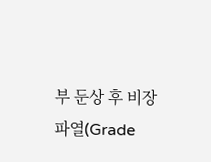부 둔상 후 비장 파열(Grade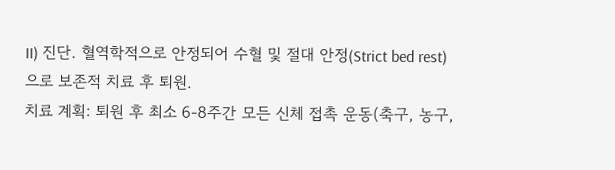II) 진단. 혈역학적으로 안정되어 수혈 및 절대 안정(Strict bed rest)으로 보존적 치료 후 퇴원.
치료 계획: 퇴원 후 최소 6-8주간 모든 신체 접촉 운동(축구, 농구,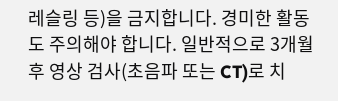레슬링 등)을 금지합니다. 경미한 활동도 주의해야 합니다. 일반적으로 3개월 후 영상 검사(초음파 또는 CT)로 치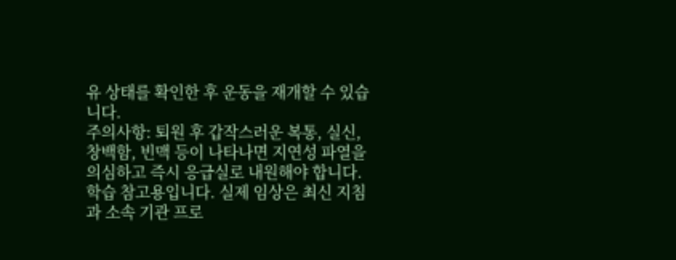유 상태를 확인한 후 운동을 재개할 수 있습니다.
주의사항: 퇴원 후 갑작스러운 복통, 실신, 창백함, 빈맥 등이 나타나면 지연성 파열을 의심하고 즉시 응급실로 내원해야 합니다.
학습 참고용입니다. 실제 임상은 최신 지침과 소속 기관 프로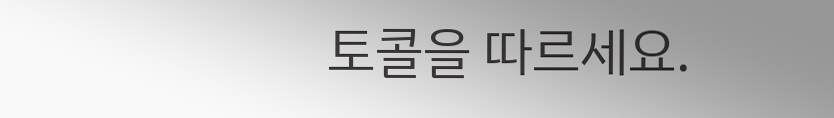토콜을 따르세요.